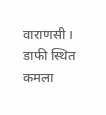वाराणसी । डाफी स्थित कमला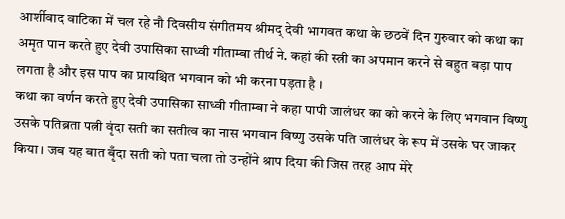आर्शीवाद वाटिका में चल रहे नौ दिवसीय संगीतमय श्रीमद् देवी भागवत कथा के छठवें दिन गुरुवार को कथा का अमृत पान करते हुए देवी उपासिका साध्वी गीताम्बा तीर्थ ने. कहां की स्त्री का अपमान करने से बहुत बड़ा पाप लगता है और इस पाप का प्रायश्चित भगवान को भी करना पड़ता है ।
कथा का वर्णन करते हुए देवी उपासिका साध्वी गीताम्बा ने कहा पापी जालंधर का को करने के लिए भगवान विष्णु उसके पतिब्रता पत्नी वृंदा सती का सतीत्व का नास भगवान विष्णु उसके पति जालंधर के रूप में उसके घर जाकर किया। जब यह बात बृँदा सती को पता चला तो उन्होंने श्राप दिया की जिस तरह आप मेरे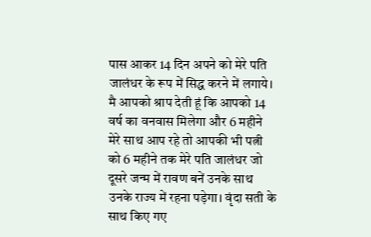पास आकर 14 दिन अपने को मेरे पति जालंधर के रूप में सिद्ध करने में लगाये। मै आपको श्राप देती हूं कि आपको 14 वर्ष का वनवास मिलेगा और 6 महीने मेरे साथ आप रहे तो आपकी भी पत्नी को 6 महीने तक मेरे पति जालंधर जो दूसरे जन्म में रावण बनें उनके साथ उनके राज्य में रहना पड़ेगा। वृंदा सती के साथ किए गए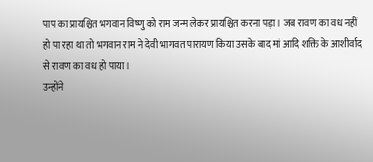पाप का प्रायश्चित भगवान विष्णु को राम जन्म लेकर प्रायश्चित करना पड़ा। जब रावण का वध नहीं हो पा रहा था तो भगवान राम ने देवी भागवत पारायण किया उसके बाद मां आदि शक्ति के आशीर्वाद से रावण का वध हो पाया।
उन्होंने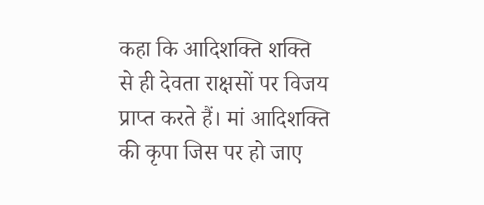कहा कि आदिशक्ति शक्ति से ही देवता राक्षसों पर विजय प्राप्त करते हैं। मां आदिशक्ति की कृपा जिस पर हो जाए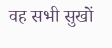वह सभी सुखों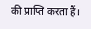की प्राप्ति करता हैं।